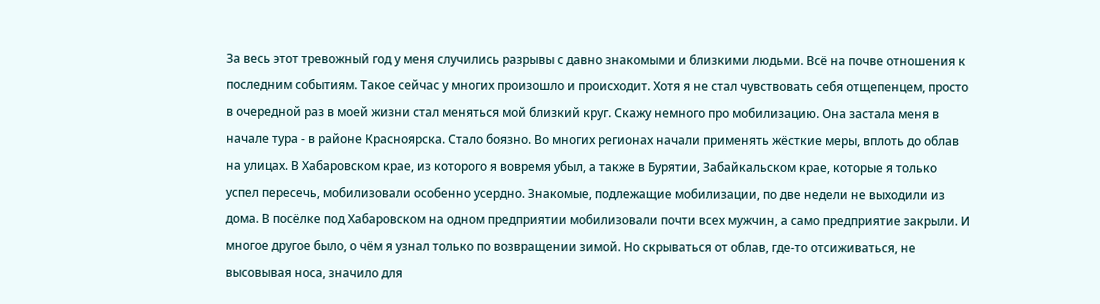За весь этот тревожный год у меня случились разрывы с давно знакомыми и близкими людьми. Всё на почве отношения к последним событиям. Такое сейчас у многих произошло и происходит. Хотя я не стал чувствовать себя отщепенцем, просто в очередной раз в моей жизни стал меняться мой близкий круг. Скажу немного про мобилизацию. Она застала меня в начале тура - в районе Красноярска. Стало боязно. Во многих регионах начали применять жёсткие меры, вплоть до облав на улицах. В Хабаровском крае, из которого я вовремя убыл, а также в Бурятии, Забайкальском крае, которые я только успел пересечь, мобилизовали особенно усердно. Знакомые, подлежащие мобилизации, по две недели не выходили из дома. В посёлке под Хабаровском на одном предприятии мобилизовали почти всех мужчин, а само предприятие закрыли. И многое другое было, о чём я узнал только по возвращении зимой. Но скрываться от облав, где-то отсиживаться, не высовывая носа, значило для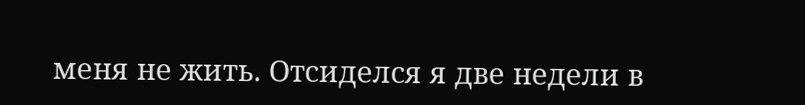меня не жить. Отсиделся я две недели в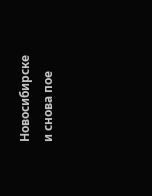Новосибирске и снова пое